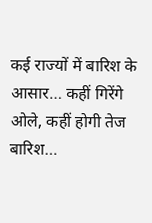कई राज्यों में बारिश के आसार… कहीं गिरेंगे ओले, कहीं होगी तेज बारिश…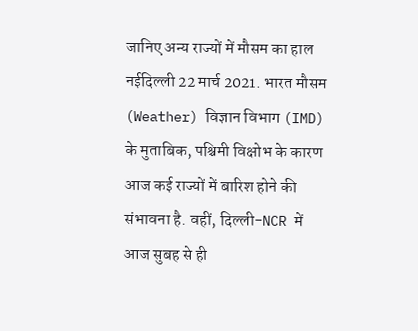जानिए अन्य राज्यों में मौसम का हाल
नईदिल्ली 22 मार्च 2021. भारत मौसम (Weather) विज्ञान विभाग (IMD) के मुताबिक, पश्चिमी विक्षोभ के कारण आज कई राज्यों में बारिश होने की संभावना है. वहीं, दिल्ली-NCR में आज सुबह से ही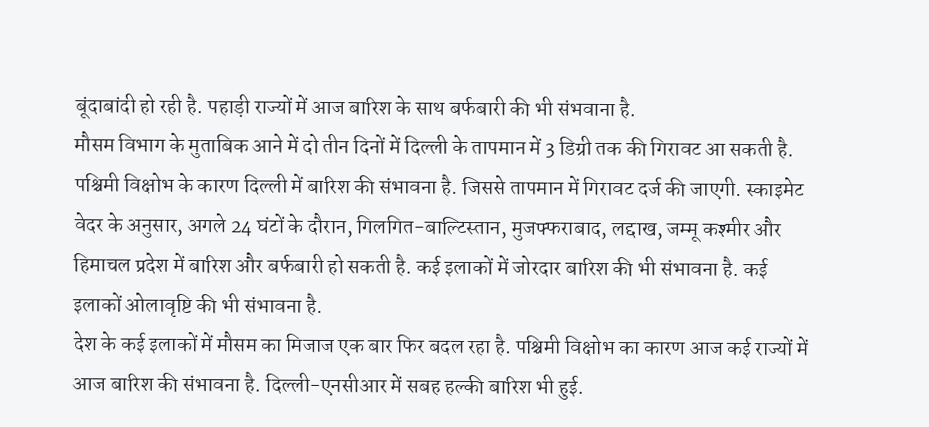बूंदाबांदी हो रही है. पहाड़ी राज्यों में आज बारिश के साथ बर्फबारी की भी संभवाना है.
मौसम विभाग के मुताबिक आने में दो तीन दिनों में दिल्ली के तापमान में 3 डिग्री तक की गिरावट आ सकती है. पश्चिमी विक्षोभ के कारण दिल्ली में बारिश की संभावना है. जिससे तापमान में गिरावट दर्ज की जाएगी. स्काइमेट वेदर के अनुसार, अगले 24 घंटों के दौरान, गिलगित-बाल्टिस्तान, मुजफ्फराबाद, लद्दाख, जम्मू कश्मीर और हिमाचल प्रदेश में बारिश और बर्फबारी हो सकती है. कई इलाकों में जोरदार बारिश की भी संभावना है. कई इलाकों ओलावृष्टि की भी संभावना है.
देश के कई इलाकों में मौसम का मिजाज एक बार फिर बदल रहा है. पश्चिमी विक्षोभ का कारण आज कई राज्यों में आज बारिश की संभावना है. दिल्ली-एनसीआर में सबह हल्की बारिश भी हुई.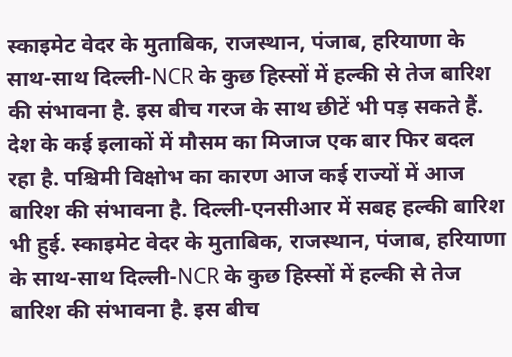स्काइमेट वेदर के मुताबिक, राजस्थान, पंजाब, हरियाणा के साथ-साथ दिल्ली-NCR के कुछ हिस्सों में हल्की से तेज बारिश की संभावना है. इस बीच गरज के साथ छीटें भी पड़ सकते हैं. देश के कई इलाकों में मौसम का मिजाज एक बार फिर बदल रहा है. पश्चिमी विक्षोभ का कारण आज कई राज्यों में आज बारिश की संभावना है. दिल्ली-एनसीआर में सबह हल्की बारिश भी हुई. स्काइमेट वेदर के मुताबिक, राजस्थान, पंजाब, हरियाणा के साथ-साथ दिल्ली-NCR के कुछ हिस्सों में हल्की से तेज बारिश की संभावना है. इस बीच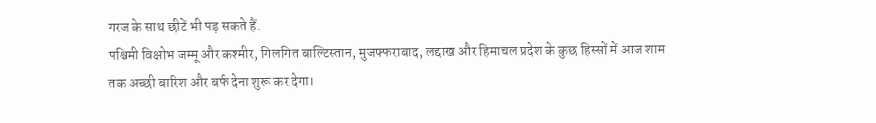गरज के साथ छीटें भी पड़ सकते हैं.
पश्चिमी विक्षोभ जम्मू और कश्मीर, गिलगित बाल्टिस्तान, मुजफ्फराबाद, लद्दाख और हिमाचल प्रदेश के कुछ हिस्सों में आज शाम तक अच्छी बारिश और बर्फ देना शुरू कर देगा।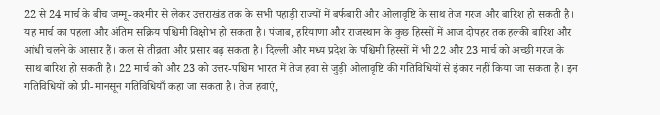22 से 24 मार्च के बीच जम्मू-कश्मीर से लेकर उत्तराखंड तक के सभी पहाड़ी राज्यों में बर्फबारी और ओलावृष्टि के साथ तेज गरज और बारिश हो सकती है। यह मार्च का पहला और अंतिम सक्रिय पश्चिमी विक्षोभ हो सकता है। पंजाब, हरियाणा और राजस्थान के कुछ हिस्सों में आज दोपहर तक हल्की बारिश और आंधी चलने के आसार हैं। कल से तीव्रता और प्रसार बढ़ सकता है। दिल्ली और मध्य प्रदेश के पश्चिमी हिस्सों में भी 22 और 23 मार्च को अच्छी गरज के साथ बारिश हो सकती है। 22 मार्च को और 23 को उत्तर-पश्चिम भारत में तेज हवा से जुड़ी ओलावृष्टि की गतिविधियों से इंकार नहीं किया जा सकता है। इन गतिविधियों को प्री-मानसून गतिविधियाँ कहा जा सकता है। तेज हवाएं,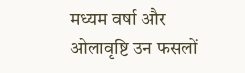मध्यम वर्षा और ओलावृष्टि उन फसलों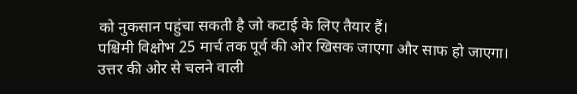को नुकसान पहुंचा सकती है जो कटाई के लिए तैयार हैं।
पश्चिमी विक्षोभ 25 मार्च तक पूर्व की ओर खिसक जाएगा और साफ हो जाएगा। उत्तर की ओर से चलने वाली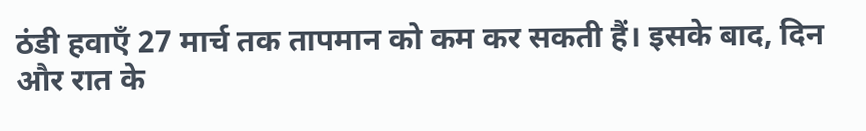ठंडी हवाएँ 27 मार्च तक तापमान को कम कर सकती हैं। इसके बाद, दिन और रात के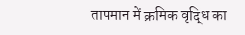तापमान में क्रमिक वृद्धि का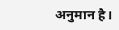अनुमान है।